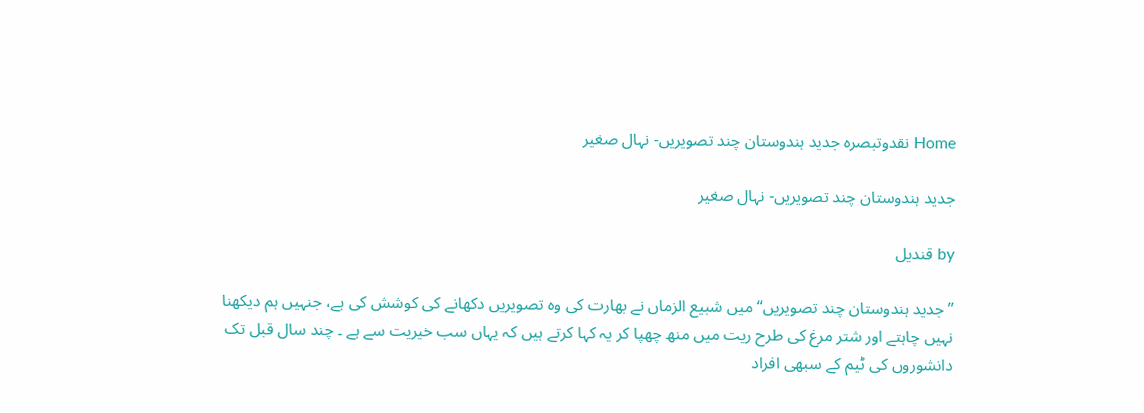Home نقدوتبصرہ جدید ہندوستان چند تصویریں- نہال صغیر

جدید ہندوستان چند تصویریں- نہال صغیر

by قندیل

’’جدید ہندوستان چند تصویریں‘‘میں شبیع الزماں نے بھارت کی وہ تصویریں دکھانے کی کوشش کی ہے، جنہیں ہم دیکھنا نہیں چاہتے اور شتر مرغ کی طرح ریت میں منھ چھپا کر یہ کہا کرتے ہیں کہ یہاں سب خیریت سے ہے ۔ چند سال قبل تک دانشوروں کی ٹیم کے سبھی افراد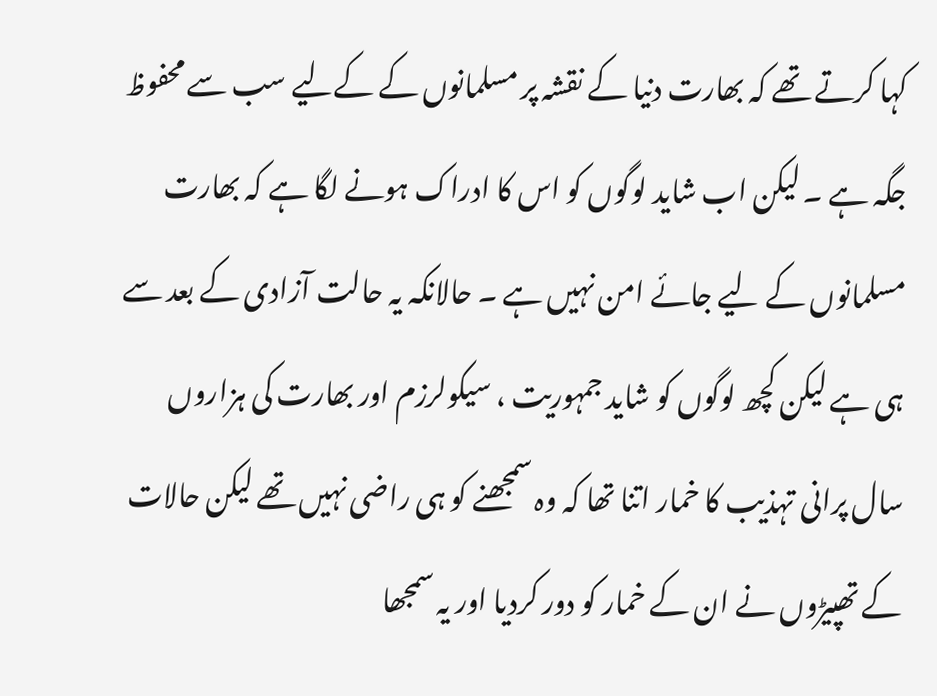کہا کرتے تھے کہ بھارت دنیا کے نقشہ پر مسلمانوں کے کےلیے سب سے محفوظ جگہ ہے ۔ لیکن اب شاید لوگوں کو اس کا ادراک ہونے لگا ہے کہ بھارت مسلمانوں کے لیے جائے امن نہیں ہے ۔ حالانکہ یہ حالت آزادی کے بعد سے ہی ہے لیکن کچھ لوگوں کو شاید جمہوریت ، سیکولرزم اور بھارت کی ہزاروں سال پرانی تہذیب کا خمار اتنا تھا کہ وہ سمجھنے کو ہی راضی نہیں تھے لیکن حالات کے تھپیڑوں نے ان کے خمار کو دور کردیا اور یہ سمجھا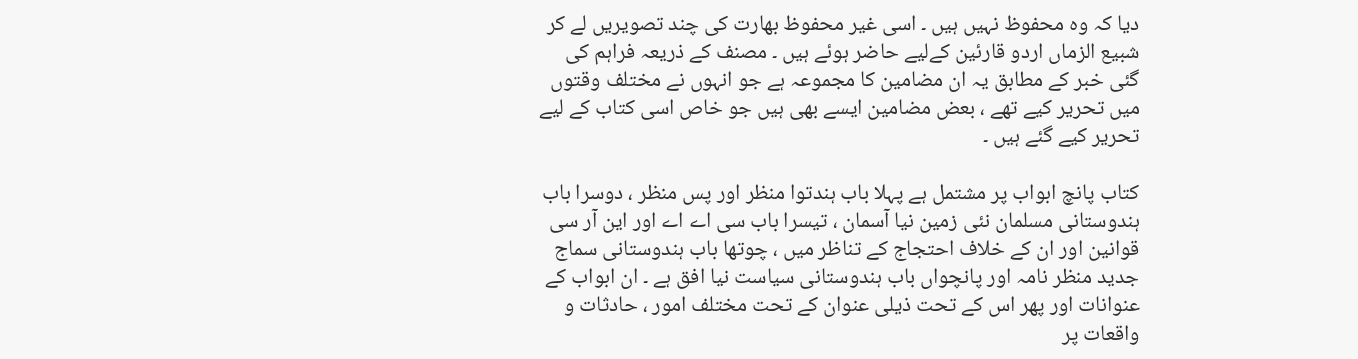دیا کہ وہ محفوظ نہیں ہیں ۔ اسی غیر محفوظ بھارت کی چند تصویریں لے کر شبیع الزماں اردو قارئین کےلیے حاضر ہوئے ہیں ۔ مصنف کے ذریعہ فراہم کی گئی خبر کے مطابق یہ ان مضامین کا مجموعہ ہے جو انہوں نے مختلف وقتوں میں تحریر کیے تھے ، بعض مضامین ایسے بھی ہیں جو خاص اسی کتاب کے لیے تحریر کیے گئے ہیں ۔

کتاب پانچ ابواب پر مشتمل ہے پہلا باب ہندتوا منظر اور پس منظر ، دوسرا باب ہندوستانی مسلمان نئی زمین نیا آسمان ، تیسرا باب سی اے اے اور این آر سی قوانین اور ان کے خلاف احتجاج کے تناظر میں ، چوتھا باب ہندوستانی سماج جدید منظر نامہ اور پانچواں باب ہندوستانی سیاست نیا افق ہے ۔ ان ابواب کے عنوانات اور پھر اس کے تحت ذیلی عنوان کے تحت مختلف امور ، حادثات و واقعات پر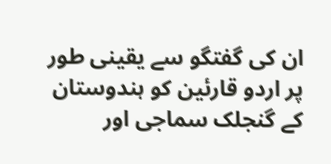ان کی گفتگو سے یقینی طور پر اردو قارئین کو ہندوستان کے گنجلک سماجی اور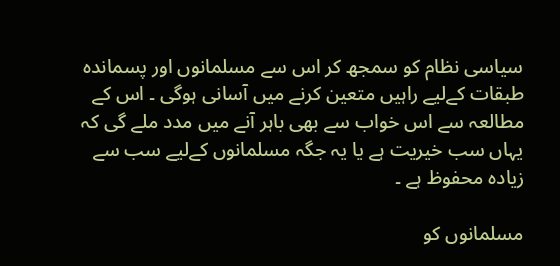سیاسی نظام کو سمجھ کر اس سے مسلمانوں اور پسماندہ طبقات کےلیے راہیں متعین کرنے میں آسانی ہوگی ۔ اس کے مطالعہ سے اس خواب سے بھی باہر آنے میں مدد ملے گی کہ یہاں سب خیریت ہے یا یہ جگہ مسلمانوں کےلیے سب سے زیادہ محفوظ ہے ۔

مسلمانوں کو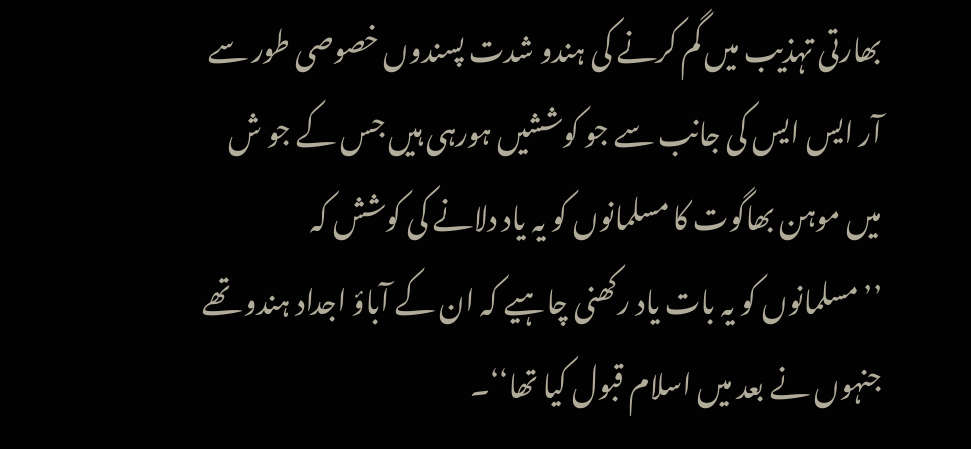بھارتی تہذیب میں گم کرنے کی ہندو شدت پسندوں خصوصی طور سے آر ایس ایس کی جانب سے جو کوششیں ہورہی ہیں جس کے جو ش میں موہن بھاگوت کا مسلمانوں کو یہ یاد دلانے کی کوشش کہ ’’مسلمانوں کو یہ بات یاد رکھنی چاہیے کہ ان کے آباؤ اجداد ہندو تھے جنہوں نے بعد میں اسلام قبول کیا تھا‘‘۔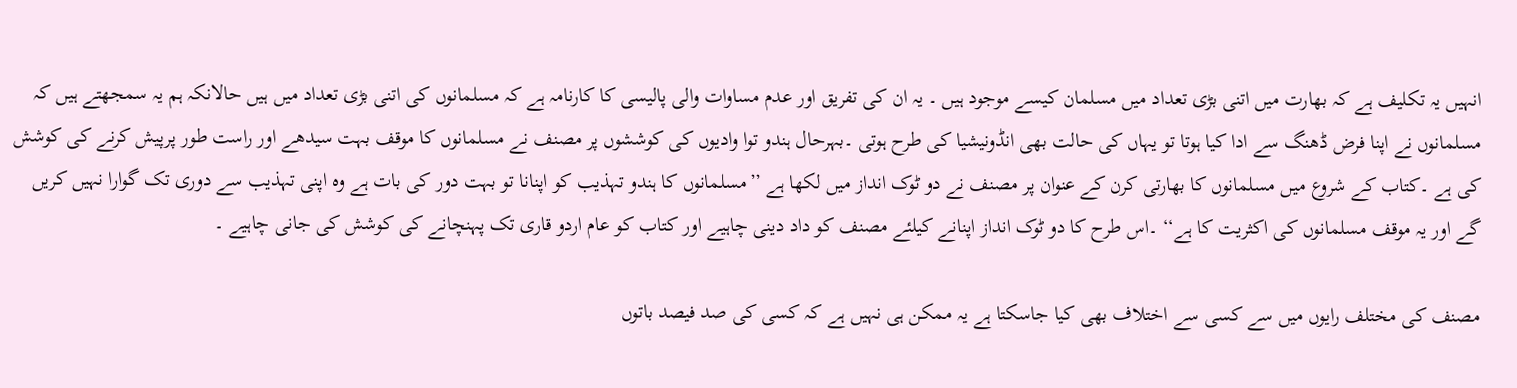انہیں یہ تکلیف ہے کہ بھارت میں اتنی بڑی تعداد میں مسلمان کیسے موجود ہیں ۔ یہ ان کی تفریق اور عدم مساوات والی پالیسی کا کارنامہ ہے کہ مسلمانوں کی اتنی بڑی تعداد میں ہیں حالانکہ ہم یہ سمجھتے ہیں کہ مسلمانوں نے اپنا فرض ڈھنگ سے ادا کیا ہوتا تو یہاں کی حالت بھی انڈونیشیا کی طرح ہوتی ۔بہرحال ہندو توا وادیوں کی کوششوں پر مصنف نے مسلمانوں کا موقف بہت سیدھے اور راست طور پرپیش کرنے کی کوشش کی ہے ۔کتاب کے شروع میں مسلمانوں کا بھارتی کرن کے عنوان پر مصنف نے دو ٹوک انداز میں لکھا ہے ’’مسلمانوں کا ہندو تہذیب کو اپنانا تو بہت دور کی بات ہے وہ اپنی تہذیب سے دوری تک گوارا نہیں کریں گے اور یہ موقف مسلمانوں کی اکثریت کا ہے‘‘ ۔اس طرح کا دو ٹوک انداز اپنانے کیلئے مصنف کو داد دینی چاہیے اور کتاب کو عام اردو قاری تک پہنچانے کی کوشش کی جانی چاہیے ۔

مصنف کی مختلف رایوں میں سے کسی سے اختلاف بھی کیا جاسکتا ہے یہ ممکن ہی نہیں ہے کہ کسی کی صد فیصد باتوں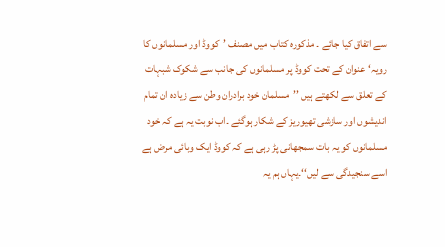سے اتفاق کیا جائے ۔ مذکورہ کتاب میں مصنف ’کووڈ اور مسلمانوں کا رویہ‘ عنوان کے تحت کووڈ پر مسلمانوں کی جانب سے شکوک شبہات کے تعلق سے لکھتے ہیں ’’مسلمان خود برادران وطن سے زیادہ ان تمام اندیشوں اور سازشی تھیوریز کے شکار ہوگئے ۔اب نوبت یہ ہے کہ خود مسلمانوں کو یہ بات سمجھانی پڑ رہی ہے کہ کووڈ ایک وبائی مرض ہے اسے سنجیدگی سے لیں‘‘۔یہاں ہم یہ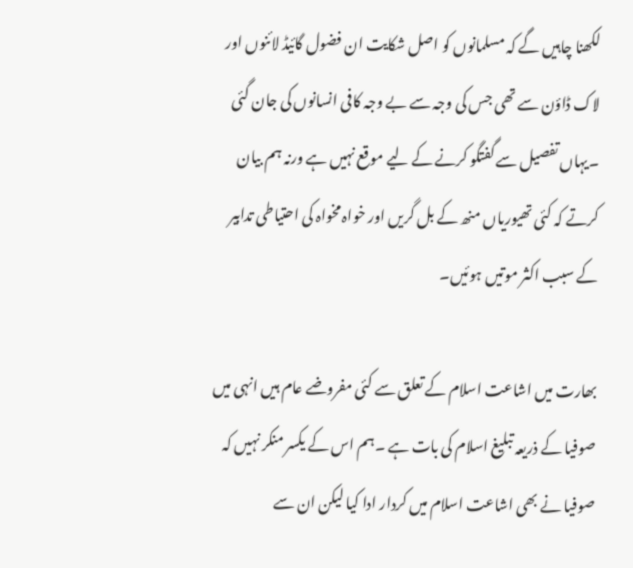لکھنا چاہیں گے کہ مسلمانوں کو اصل شکایت ان فضول گائیڈ لائنوں اور لاک ڈاؤن سے تھی جس کی وجہ سے بے وجہ کافی انسانوں کی جان گئی ۔یہاں تفصیل سے گفتگو کرنے کے لیے موقع نہیں ہے ورنہ ہم بیان کرتے کہ کئی تھیوریاں منھ کے بل گریں اور خواہ مخواہ کی احتیاطی تدابیر کے سبب اکثر موتیں ہوئیں۔

بھارت میں اشاعت اسلام کے تعلق سے کئی مفروضے عام ہیں انہی میں صوفیا کے ذریعہ تبلیغ اسلام کی بات ہے ۔ہم اس کے یکسر منکر نہیں کہ صوفیا نے بھی اشاعت اسلام میں کردار ادا کیا لیکن ان سے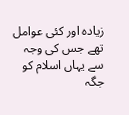زیادہ اور کئی عوامل تھے جس کی وجہ سے یہاں اسلام کو جگہ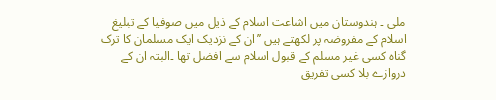ملی ۔ ہندوستان میں اشاعت اسلام کے ذیل میں صوفیا کے تبلیغ اسلام کے مفروضہ پر لکھتے ہیں ’’ان کے نزدیک ایک مسلمان کا ترک گناہ کسی غیر مسلم کے قبول اسلام سے افضل تھا ۔البتہ ان کے دروازے بلا کسی تفریق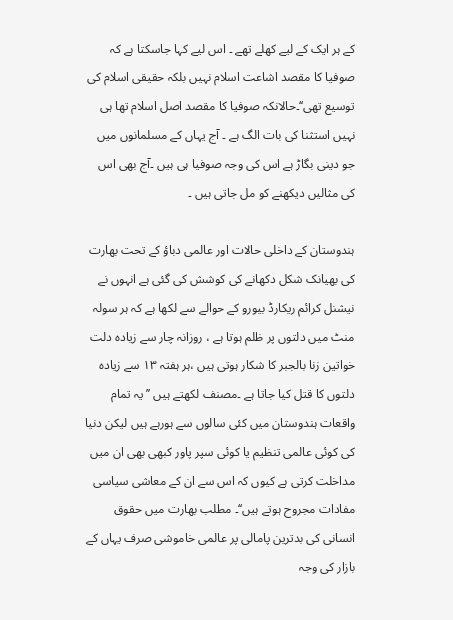کے ہر ایک کے لیے کھلے تھے ۔ اس لیے کہا جاسکتا ہے کہ صوفیا کا مقصد اشاعت اسلام نہیں بلکہ حقیقی اسلام کی توسیع تھی‘‘۔حالانکہ صوفیا کا مقصد اصل اسلام تھا ہی نہیں استثنا کی بات الگ ہے ۔ آج یہاں کے مسلمانوں میں جو دینی بگاڑ ہے اس کی وجہ صوفیا ہی ہیں ۔آج بھی اس کی مثالیں دیکھنے کو مل جاتی ہیں ۔

ہندوستان کے داخلی حالات اور عالمی دباؤ کے تحت بھارت کی بھیانک شکل دکھانے کی کوشش کی گئی ہے انہوں نے نیشنل کرائم ریکارڈ بیورو کے حوالے سے لکھا ہے کہ ہر سولہ منٹ میں دلتوں پر ظلم ہوتا ہے ، روزانہ چار سے زیادہ دلت خواتین زنا بالجبر کا شکار ہوتی ہیں ،ہر ہفتہ ۱۳ سے زیادہ دلتوں کا قتل کیا جاتا ہے ۔مصنف لکھتے ہیں ’’یہ تمام واقعات ہندوستان میں کئی سالوں سے ہورہے ہیں لیکن دنیا کی کوئی عالمی تنظیم یا کوئی سپر پاور کبھی بھی ان میں مداخلت کرتی ہے کیوں کہ اس سے ان کے معاشی سیاسی مفادات مجروح ہوتے ہیں‘‘۔ مطلب بھارت میں حقوق انسانی کی بدترین پامالی پر عالمی خاموشی صرف یہاں کے بازار کی وجہ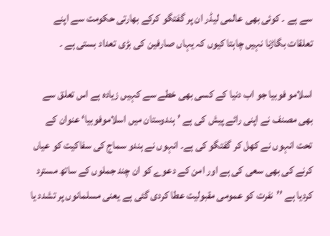سے ہے ۔ کوئی بھی عالمی لیڈر ان پر گفتگو کرکے بھارتی حکومت سے اپنے تعلقات بگاڑنا نہیں چاہتا کیوں کہ یہاں صارفین کی بڑی تعداد بستی ہے ۔

اسلامو فوبیا جو اب دنیا کے کسی بھی خطے سے کہیں زیادہ ہے اس تعلق سے بھی مصنف نے اپنی رائے پیش کی ہے ’ہندوستان میں اسلاموفوبیا‘ عنوان کے تحت انہوں نے کھل کر گفتگو کی ہے۔ انہوں نے ہندو سماج کی سفاکیت کو عیاں کرنے کی بھی سعی کی ہے اور امن کے دعوے کو ان چند جملوں کے ساتھ مسترد کردیا ہے ’’نفرت کو عمومی مقبولیت عطا کردی گئی ہے یعنی مسلمانوں پر تشدد یا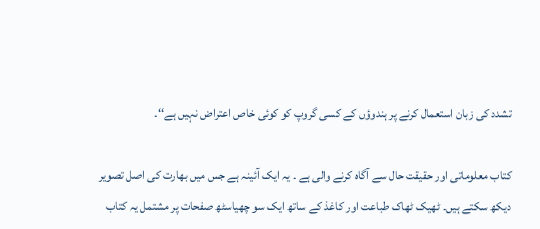تشدد کی زبان استعمال کرنے پر ہندوؤں کے کسی گروپ کو کوئی خاص اعتراض نہیں ہے‘‘۔

کتاب معلوماتی اور حقیقت حال سے آگاہ کرنے والی ہے ۔ یہ ایک آئینہ ہے جس میں بھارت کی اصل تصویر دیکھ سکتے ہیں۔ ٹھیک ٹھاک طباعت اور کاغذ کے ساتھ ایک سو چھیاسٹھ صفحات پر مشتمل یہ کتاب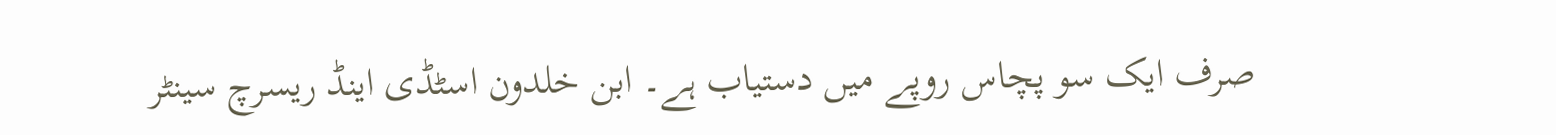صرف ایک سو پچاس روپے میں دستیاب ہے۔ ابن خلدون اسٹڈی اینڈ ریسرچ سینٹر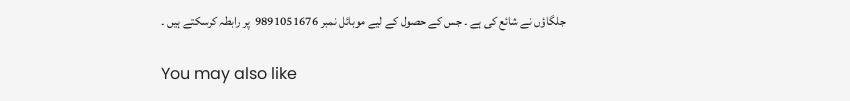جلگاؤں نے شائع کی ہے ۔ جس کے حصول کے لیے موبائل نمبر 9891051676  پر رابطہ کرسکتے ہیں ۔

You may also like